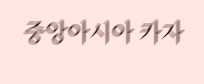중앙아시아 카자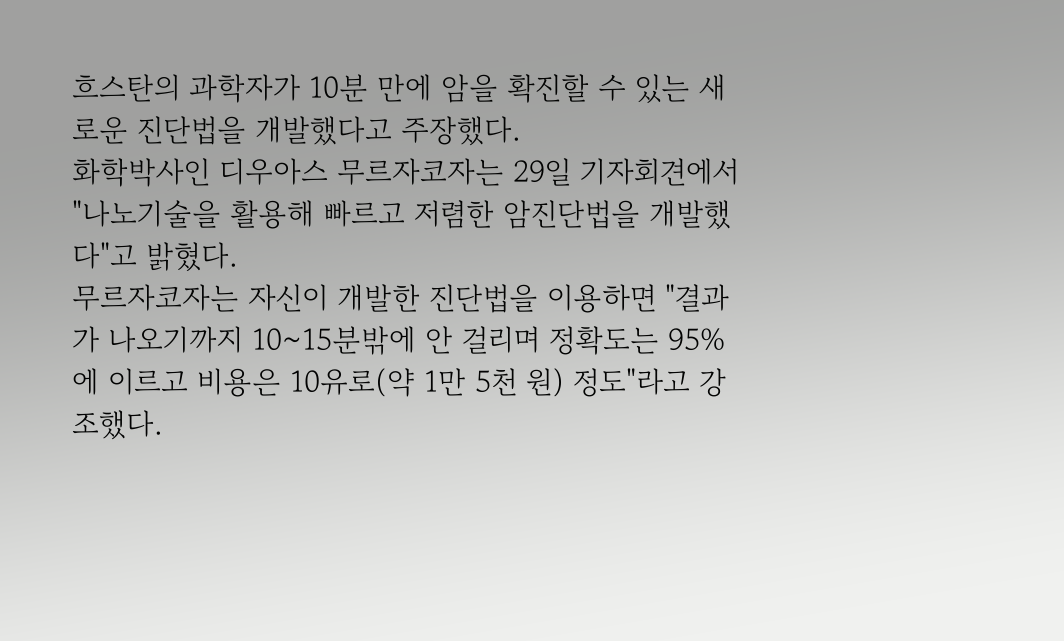흐스탄의 과학자가 10분 만에 암을 확진할 수 있는 새로운 진단법을 개발했다고 주장했다.
화학박사인 디우아스 무르자코자는 29일 기자회견에서 "나노기술을 활용해 빠르고 저렴한 암진단법을 개발했다"고 밝혔다.
무르자코자는 자신이 개발한 진단법을 이용하면 "결과가 나오기까지 10~15분밖에 안 걸리며 정확도는 95%에 이르고 비용은 10유로(약 1만 5천 원) 정도"라고 강조했다.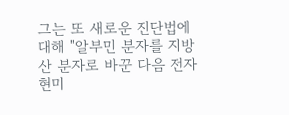그는 또 새로운 진단법에 대해 "알부민 분자를 지방산 분자로 바꾼 다음 전자 현미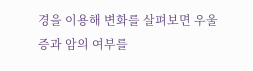경을 이용해 변화를 살펴보면 우울증과 암의 여부를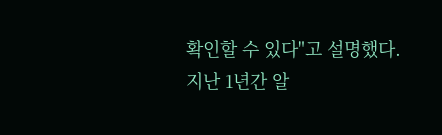확인할 수 있다"고 설명했다.
지난 1년간 알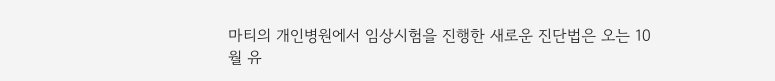마티의 개인병원에서 임상시험을 진행한 새로운 진단법은 오는 10월 유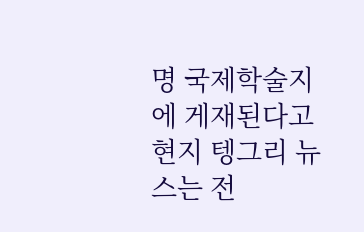명 국제학술지에 게재된다고 현지 텡그리 뉴스는 전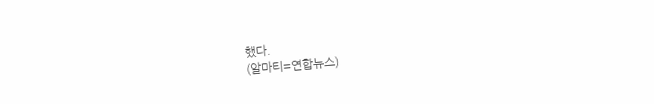했다.
(알마티=연합뉴스)